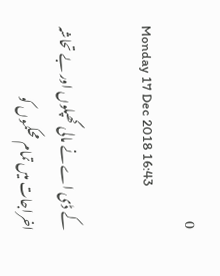0
Monday 17 Dec 2018 16:43

کے ڈی اے نے مالی گھپلوں اور بے تحاشہ اخراجات میں تمام محکموں کو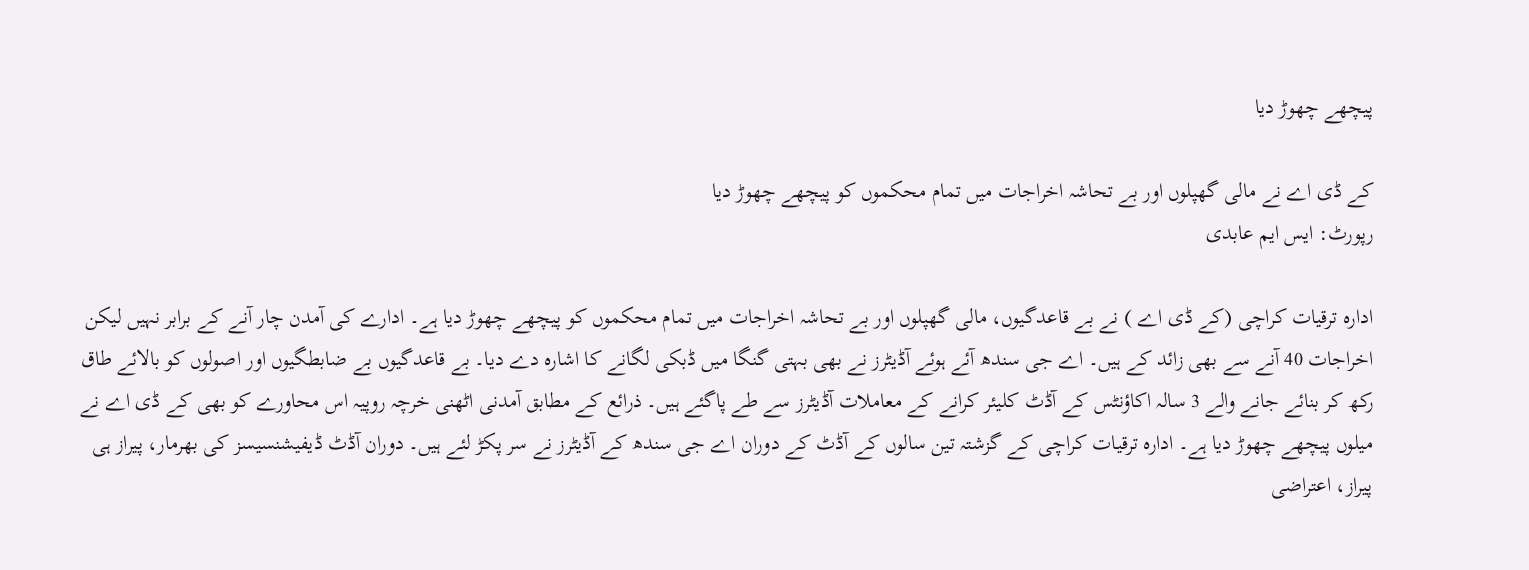پیچھے چھوڑ دیا

کے ڈی اے نے مالی گھپلوں اور بے تحاشہ اخراجات میں تمام محکموں کو پیچھے چھوڑ دیا
رپورٹ: ایس ایم عابدی

ادارہ ترقیات کراچی (کے ڈی اے ) نے بے قاعدگیوں، مالی گھپلوں اور بے تحاشہ اخراجات میں تمام محکموں کو پیچھے چھوڑ دیا ہے۔ ادارے کی آمدن چار آنے کے برابر نہیں لیکن اخراجات 40 آنے سے بھی زائد کے ہیں۔ اے جی سندھ آئے ہوئے آڈیٹرز نے بھی بہتی گنگا میں ڈبکی لگانے کا اشارہ دے دیا۔ بے قاعدگیوں بے ضابطگیوں اور اصولوں کو بالائے طاق رکھ کر بنائے جانے والے 3 سالہ اکاؤنٹس کے آڈٹ کلیئر کرانے کے معاملات آڈیٹرز سے طے پاگئے ہیں۔ ذرائع کے مطابق آمدنی اٹھنی خرچہ روپیہ اس محاورے کو بھی کے ڈی اے نے میلوں پیچھے چھوڑ دیا ہے۔ ادارہ ترقیات کراچی کے گزشتہ تین سالوں کے آڈٹ کے دوران اے جی سندھ کے آڈیٹرز نے سر پکڑ لئے ہیں۔ دوران آڈٹ ڈیفیشنسیسز کی بھرمار، پیراز ہی پیراز، اعتراضی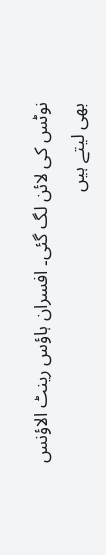نوٹس کی لائن لگ گئی۔ افسران ہاؤس رینٹ الاؤنس بھی لیتے ہیں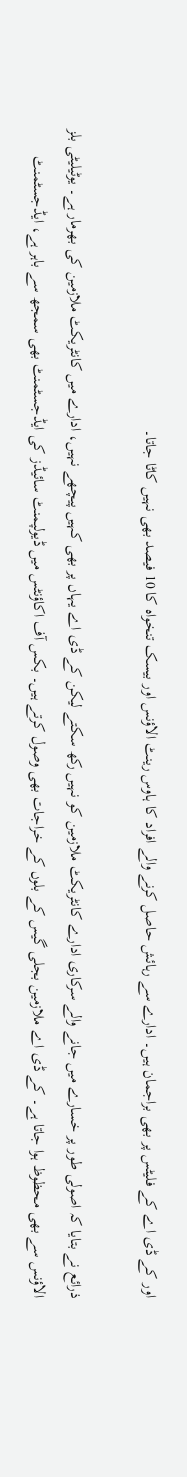اور کے ڈی اے کے فلیٹس پر بھی براجمان ہیں۔ ادارے سے رہائش حاصل کرنے والے افراد کا ہاوس رینٹ الاؤنس اور بیسک تنخواہ کا 10 فیصد بھی نہیں کاٹا جاتا۔

ذرائع نے بتایا کہ اصولی طور پر خسارے میں جانے والے سرکاری ادارے کانٹریکٹ ملازمین کو نہیں رکھ سکتے لیکن کے ڈی اے یہاں پر بھی کہیں پیچھے نہیں، ادارے میں کانٹریکٹ ملازمین کی بھرمار ہے۔ یوٹیلیٹی بلز الاؤنس سے بھی محظوظ ہوا جاتا ہے۔ کے ڈی اے ملازمین بجلی گیس کے بلوں کے خراجات بھی وصول کرتے ہیں۔ بکس آف اکاؤنٹس میں ڈیولپمنٹ سائیڈز کی ایڈجسٹمنٹ بھی سمجھ سے باہر ہے، ایڈجسٹمنٹ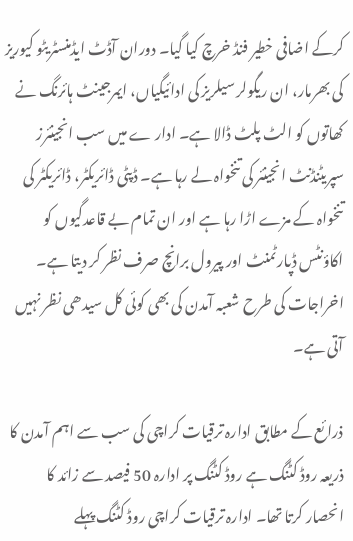کرکے اضافی خطیر فنڈ خرچ کیا گیا۔ دوران آڈٹ ایڈمنسٹریٹو کیوریز کی بھرمار، ان ریگولر سیلریز کی ادائیگیاں، ایمرجینٹ ہائرنگ نے کھاتوں کو الٹ پلٹ ڈالا ہے۔ ادار ے میں سب انجینئرز سپریٹنڈنٹ انجینئر کی تنخواہ لے رہا ہے۔ ڈپٹی ڈائریکٹر، ڈائریکٹر کی تنخواہ کے مزے اڑا رہا ہے اور ان تمام بے قاعدگیوں کو اکاؤنٹس ڈپارٹمنٹ اور پیرول برانچ صرف نظر کر دیتا ہے۔ اخراجات کی طرح شعبہ آمدن کی بھی کوئی کل سیدھی نظر نہیں آتی ہے۔

ذرائع کے مطابق ادارہ ترقیات کراچی کی سب سے اہم آمدن کا ذریعہ روڈ کٹنگ ہے روڈ کٹنگ پر ادارہ 50 فیصد سے زائد کا انحصار کرتا تھا۔ ادارہ ترقیات کراچی روڈ کٹنگ پہلے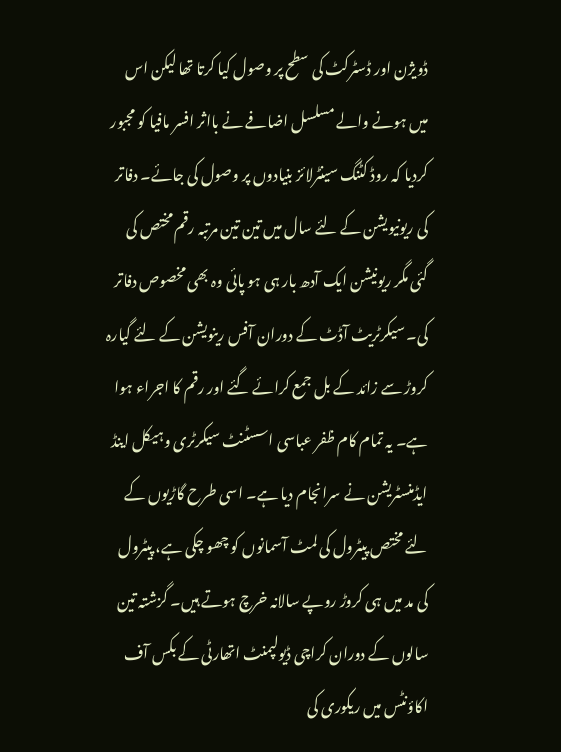ڈویژن اور ڈسٹرکٹ کی سطح پر وصول کیا کرتا تھا لیکن اس میں ہونے والے مسلسل اضافے نے بااثر افسر مافیا کو مجبور کردیا کہ روڈ کٹنگ سینٹرلائز بنیادوں پر وصول کی جائے۔ دفاتر کی ریونیویشن کے لئے سال میں تین تین مرتبہ رقم مختص کی گئی مگر ریونیشن ایک آدھ بار ہی ہو پائی وہ بھی مخصوص دفاتر کی۔ سیکرٹریٹ آڈٹ کے دوران آفس رینویشن کے لئے گیارہ کروڑ سے زائد کے بل جمع کرائے گئے اور رقم کا اجراء ہوا ہے۔ یہ تمام کام ظفر عباسی اسسٹنٹ سیکرٹری وہیکل اینڈ ایڈمنسٹریشن نے سرانجام دیا ہے۔ اسی طرح گاڑیوں کے لئے مختص پیٹرول کی لمٹ آسمانوں کو چھو چکی ہے، پیٹرول کی مد میں ہی کروڑ روپے سالانہ خرچ ہوتے ہیں۔ گزشتہ تین سالوں کے دوران کراچی ڈیولپمنٹ اتھارٹی کے بکس آف اکاؤنٹس میں ریکوری کی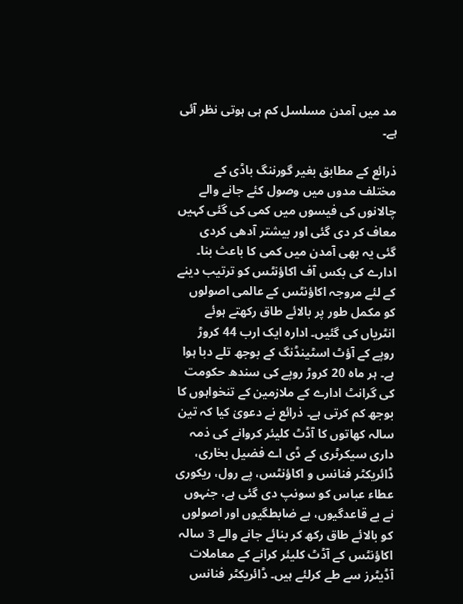مد میں آمدن مسلسل کم ہی ہوتی نظر آئی ہے۔

ذرائع کے مطابق بغیر گورننگ باڈی کے مختلف مدوں میں وصول کئے جانے والے چالانوں کی فیسوں میں کمی کی گئی کہیں معاف کر دی گئی اور بیشتر آدھی کردی گئی یہ بھی آمدن میں کمی کا باعث بنا۔ ادارے کی بکس آف اکاؤنٹس کو ترتیب دینے کے لئے مروجہ اکاؤنٹس کے عالمی اصولوں کو مکمل طور پر بالائے طاق رکھتے ہوئے انٹریاں کی گئیں۔ ادارہ ایک ارب 44 کروڑ روپے کے آؤٹ اسٹینڈنگ کے بوجھ تلے دبا ہوا ہے۔ ہر ماہ 20 کروڑ روپے کی سندھ حکومت کی گرانٹ ادارے کے ملازمین کے تنخواہوں کا بوجھ کم کرتی ہے۔ ذرائع نے دعویٰ کیا کہ تین سالہ کھاتوں کا آڈٹ کلیئر کروانے کی ذمہ داری سیکرٹری کے ڈی اے فضیل بخاری، ڈائریکٹر فنانس و اکاؤنٹس، پے رول، ریکوری عطاء عباس کو سونپ دی گئی ہے، جنہوں نے بے قاعدگیوں، بے ضابطگیوں اور اصولوں کو بالائے طاق رکھ کر بنائے جانے والے 3 سالہ اکاؤنٹس کے آڈٹ کلیئر کرانے کے معاملات آڈیٹرز سے طے کرلئے ہیں۔ ڈائریکٹر فنانس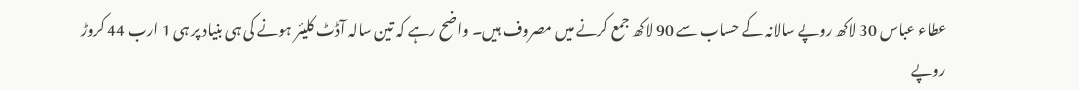عطاء عباس 30 لاکھ روپے سالانہ کے حساب سے 90 لاکھ جمع کرنے میں مصروف ہیں۔ واضح رہے کہ تین سالہ آڈٹ کلیئر ہونے کی ہی بنیاد پر ہی 1 ارب 44 کروڑ روپے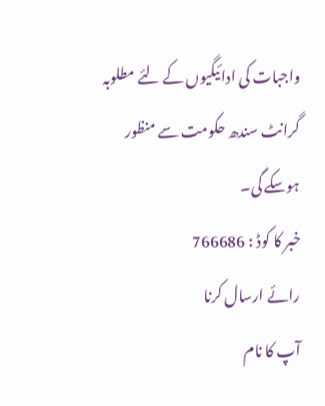واجبات کی ادائیگیوں کے لئے مطلوبہ گرانٹ سندھ حکومت سے منظور ہوسکے گی۔
خبر کا کوڈ : 766686
رائے ارسال کرنا
آپ کا نام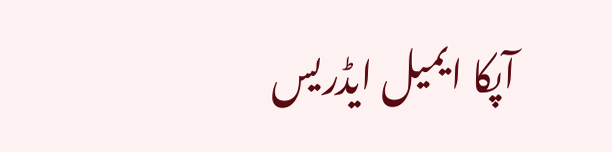آپکا ایمیل ایڈریس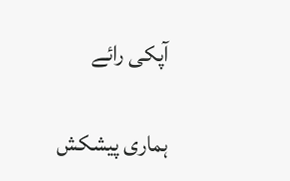آپکی رائے

ہماری پیشکش